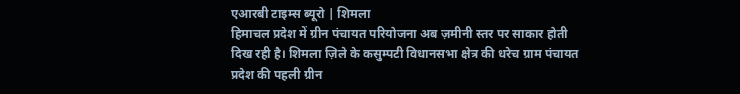एआरबी टाइम्स ब्यूरो | शिमला
हिमाचल प्रदेश में ग्रीन पंचायत परियोजना अब ज़मीनी स्तर पर साकार होती दिख रही है। शिमला ज़िले के कसुम्पटी विधानसभा क्षेत्र की धरेच ग्राम पंचायत प्रदेश की पहली ग्रीन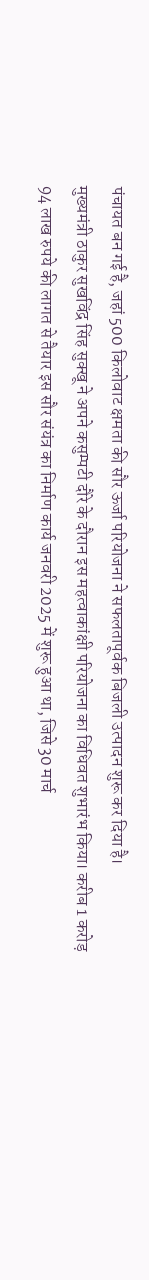पंचायत बन गई है, जहां 500 किलोवाट क्षमता की सौर ऊर्जा परियोजना ने सफलतापूर्वक बिजली उत्पादन शुरू कर दिया है।
मुख्यमंत्री ठाकुर सुखविंद्र सिंह सुक्खू ने अपने कसुम्पटी दौरे के दौरान इस महत्वाकांक्षी परियोजना का विधिवत शुभारंभ किया। करीब 1 करोड़ 94 लाख रुपये की लागत से तैयार इस सौर संयंत्र का निर्माण कार्य जनवरी 2025 में शुरू हुआ था, जिसे 30 मार्च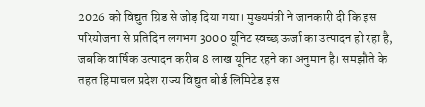2026 को विद्युत ग्रिड से जोड़ दिया गया। मुख्यमंत्री ने जानकारी दी कि इस परियोजना से प्रतिदिन लगभग 3000 यूनिट स्वच्छ ऊर्जा का उत्पादन हो रहा है, जबकि वार्षिक उत्पादन करीब 8 लाख यूनिट रहने का अनुमान है। समझौते के तहत हिमाचल प्रदेश राज्य विद्युत बोर्ड लिमिटेड इस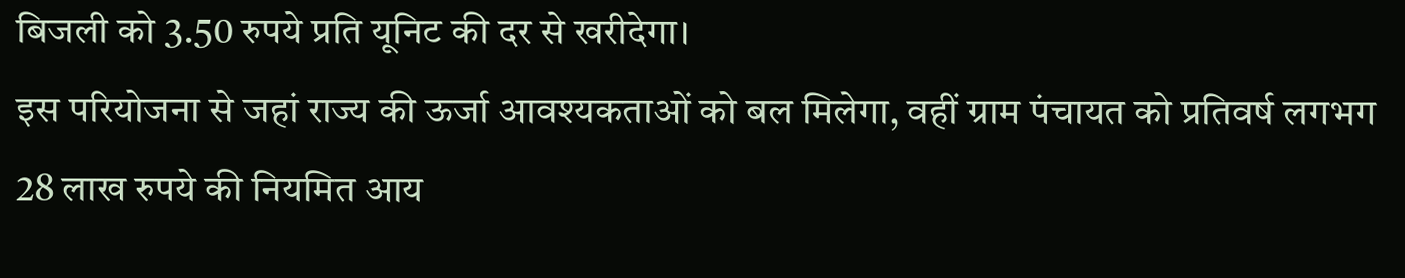बिजली को 3.50 रुपये प्रति यूनिट की दर से खरीदेगा।
इस परियोजना से जहां राज्य की ऊर्जा आवश्यकताओं को बल मिलेगा, वहीं ग्राम पंचायत को प्रतिवर्ष लगभग 28 लाख रुपये की नियमित आय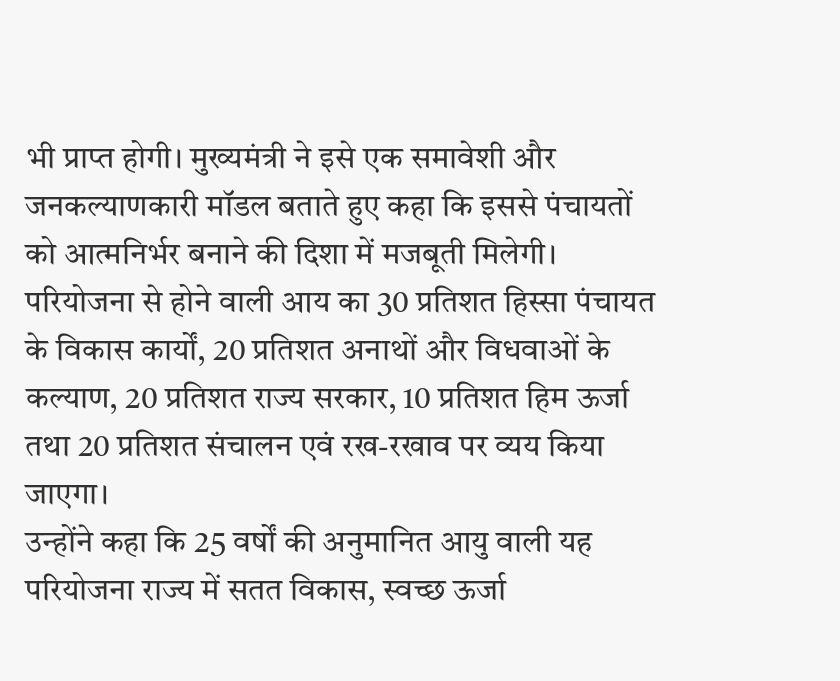भी प्राप्त होगी। मुख्यमंत्री ने इसे एक समावेशी और जनकल्याणकारी मॉडल बताते हुए कहा कि इससे पंचायतों को आत्मनिर्भर बनाने की दिशा में मजबूती मिलेगी। परियोजना से होने वाली आय का 30 प्रतिशत हिस्सा पंचायत के विकास कार्यों, 20 प्रतिशत अनाथों और विधवाओं के कल्याण, 20 प्रतिशत राज्य सरकार, 10 प्रतिशत हिम ऊर्जा तथा 20 प्रतिशत संचालन एवं रख-रखाव पर व्यय किया जाएगा।
उन्होंने कहा कि 25 वर्षों की अनुमानित आयु वाली यह परियोजना राज्य में सतत विकास, स्वच्छ ऊर्जा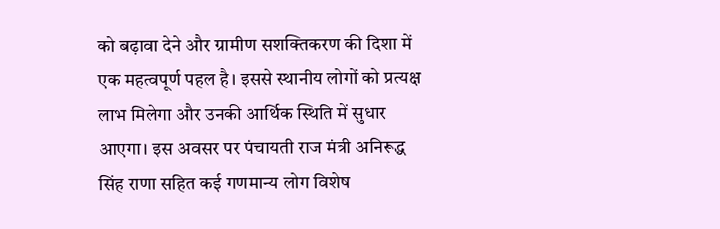को बढ़ावा देने और ग्रामीण सशक्तिकरण की दिशा में एक महत्वपूर्ण पहल है। इससे स्थानीय लोगों को प्रत्यक्ष लाभ मिलेगा और उनकी आर्थिक स्थिति में सुधार आएगा। इस अवसर पर पंचायती राज मंत्री अनिरूद्ध सिंह राणा सहित कई गणमान्य लोग विशेष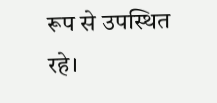रूप से उपस्थित रहे।